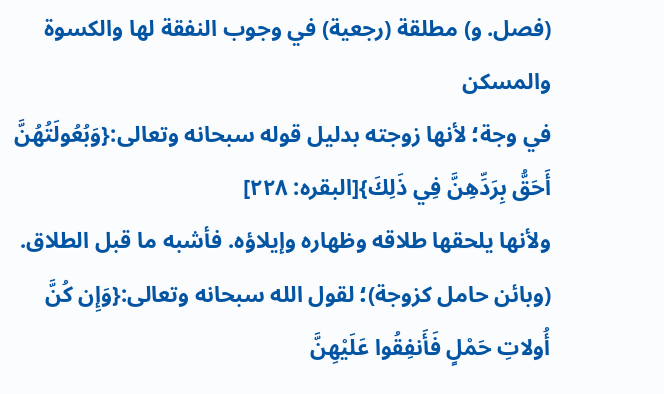(فصل. و) مطلقة (رجعية) في وجوب النفقة لها والكسوة والمسكن
في وجة؛ لأنها زوجته بدليل قوله سبحانه وتعالى:{وَبُعُولَتُهُنَّ أَحَقُّ بِرَدِّهِنَّ فِي ذَلِكَ}[البقره: ٢٢٨]
ولأنها يلحقها طلاقه وظهاره وإيلاؤه. فأشبه ما قبل الطلاق.
(وبائن حامل كزوجة)؛ لقول الله سبحانه وتعالى:{وَإِن كُنَّ أُولاتِ حَمْلٍ فَأَنفِقُوا عَلَيْهِنَّ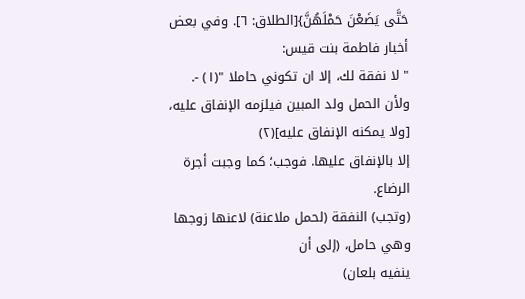حَتَّى يَضَعْنَ حَمْلَهُنَّ}[الطلاق: ٦]. وفي بعض أخبار فاطمة بنت قيس:
" لا نفقة لك، إلا ان تكوني حاملا "(١) -.
ولأن الحمل ولد المبين فيلزمه الإنفاق عليه، [ولا يمكنه الإنفاق عليه](٢)
إلا بالإنفاق عليها. فوجب؛ كما وجبت أجرة الرضاع.
(وتجب) النفقة (لحمل ملاعنة) لاعنها زوجها وهي حامل، (إلى أن
ينفيه بلعان)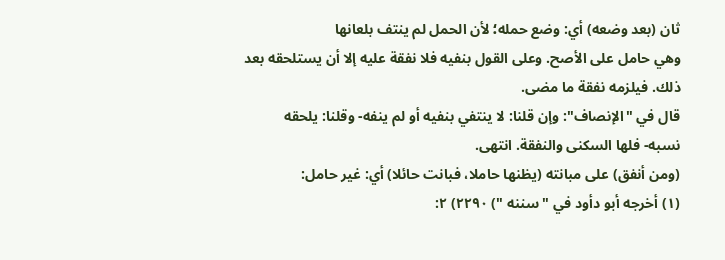ثان (بعد وضعه) أي: وضع حمله؛ لأن الحمل لم ينتف بلعانها
وهي حامل على الأصح. وعلى القول بنفيه فلا نفقة عليه إلا أن يستلحقه بعد
ذلك. فيلزمه نفقة ما مضى.
قال في "الإنصاف": وإن قلنا: لا ينتفي بنفيه أو لم ينفه- وقلنا: يلحقه
نسبه- فلها السكنى والنفقة. انتهى.
(ومن أنفق) على مبانته (يظنها حاملا، فبانت حائلا) أي: غير حامل:
(١) أخرجه أبو دأود في " سننه ") ٢٢٩٠) ٢: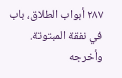٢٨٧ أبواب الطلاق، باب في نفقة المبتوتة. وأخرجه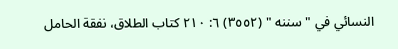النسائي في " سننه " (٣٥٥٢) ٦: ٢١٠ كتاب الطلاق، نفقة الحامل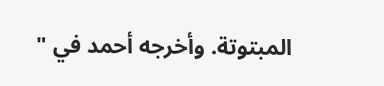المبتوتة. وأخرجه أحمد في "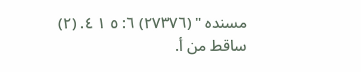مسنده " (٢٧٣٧٦) ٦: ٥ ١ ٤. (٢) ساقط من أ.